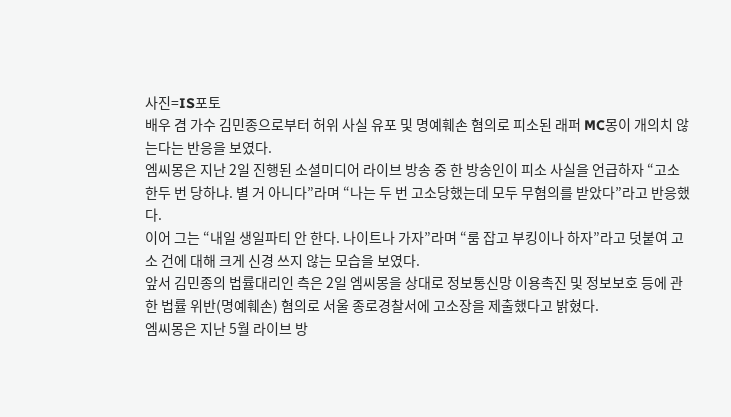사진=IS포토
배우 겸 가수 김민종으로부터 허위 사실 유포 및 명예훼손 혐의로 피소된 래퍼 MC몽이 개의치 않는다는 반응을 보였다.
엠씨몽은 지난 2일 진행된 소셜미디어 라이브 방송 중 한 방송인이 피소 사실을 언급하자 “고소 한두 번 당하냐. 별 거 아니다”라며 “나는 두 번 고소당했는데 모두 무혐의를 받았다”라고 반응했다.
이어 그는 “내일 생일파티 안 한다. 나이트나 가자”라며 “룸 잡고 부킹이나 하자”라고 덧붙여 고소 건에 대해 크게 신경 쓰지 않는 모습을 보였다.
앞서 김민종의 법률대리인 측은 2일 엠씨몽을 상대로 정보통신망 이용촉진 및 정보보호 등에 관한 법률 위반(명예훼손) 혐의로 서울 종로경찰서에 고소장을 제출했다고 밝혔다.
엠씨몽은 지난 5월 라이브 방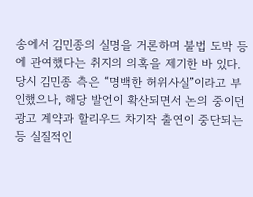송에서 김민종의 실명을 거론하며 불법 도박 등에 관여했다는 취지의 의혹을 제기한 바 있다. 당시 김민종 측은 “명백한 허위사실”이라고 부인했으나, 해당 발언이 확산되면서 논의 중이던 광고 계약과 할리우드 차기작 출연이 중단되는 등 실질적인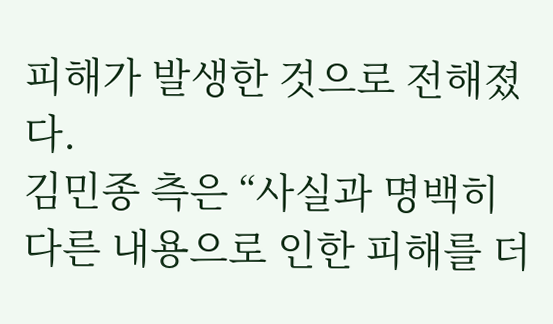피해가 발생한 것으로 전해졌다.
김민종 측은 “사실과 명백히 다른 내용으로 인한 피해를 더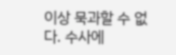이상 묵과할 수 없다. 수사에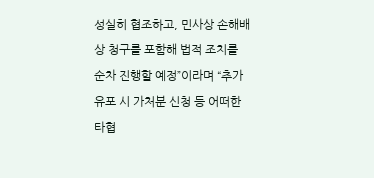성실히 협조하고, 민사상 손해배상 청구를 포함해 법적 조치를 순차 진행할 예정”이라며 “추가 유포 시 가처분 신청 등 어떠한 타협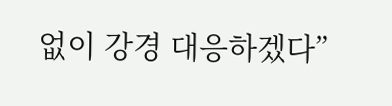없이 강경 대응하겠다”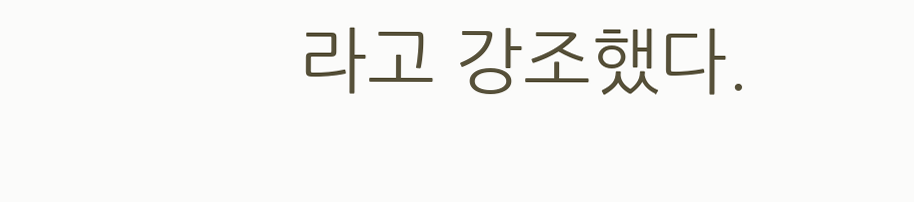라고 강조했다.